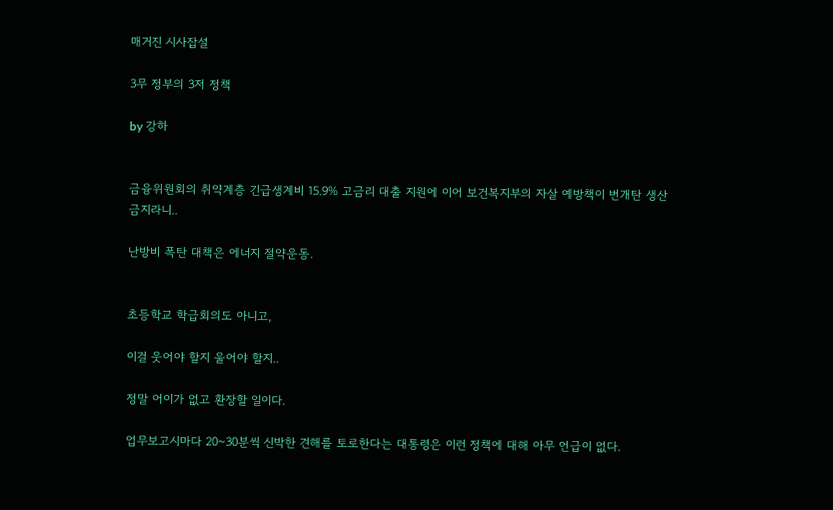매거진 시사잡설

3무 정부의 3저 정책

by 강하


금융위원회의 취약계층 긴급생계비 15.9% 고금리 대출 지원에 이어 보건복지부의 자살 예방책이 번개탄 생산금지라니..

난방비 폭탄 대책은 에너지 절약운동.


초등학교 학급회의도 아니고,

이걸 웃어야 할지 울어야 할지..

정말 어이가 없고 환장할 일이다.

업무보고시마다 20~30분씩 신박한 견해를 토로한다는 대통령은 이런 정책에 대해 아무 언급이 없다.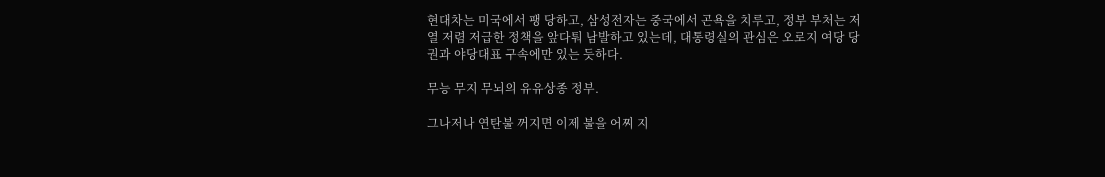현대차는 미국에서 팽 당하고, 삼성전자는 중국에서 곤욕을 치루고, 정부 부처는 저열 저렴 저급한 정책을 앞다퉈 남발하고 있는데, 대통령실의 관심은 오로지 여당 당권과 야당대표 구속에만 있는 듯하다.

무능 무지 무뇌의 유유상종 정부.

그나저나 연탄불 꺼지면 이제 불을 어찌 지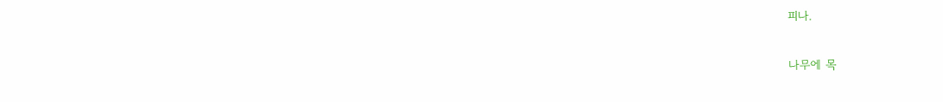피나.

나무에 목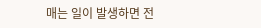매는 일이 발생하면 전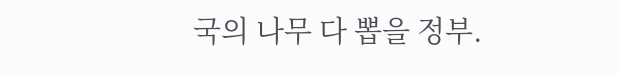국의 나무 다 뽑을 정부.